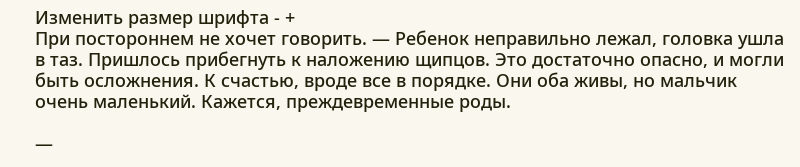Изменить размер шрифта - +
При постороннем не хочет говорить. — Ребенок неправильно лежал, головка ушла в таз. Пришлось прибегнуть к наложению щипцов. Это достаточно опасно, и могли быть осложнения. К счастью, вроде все в порядке. Они оба живы, но мальчик очень маленький. Кажется, преждевременные роды.

—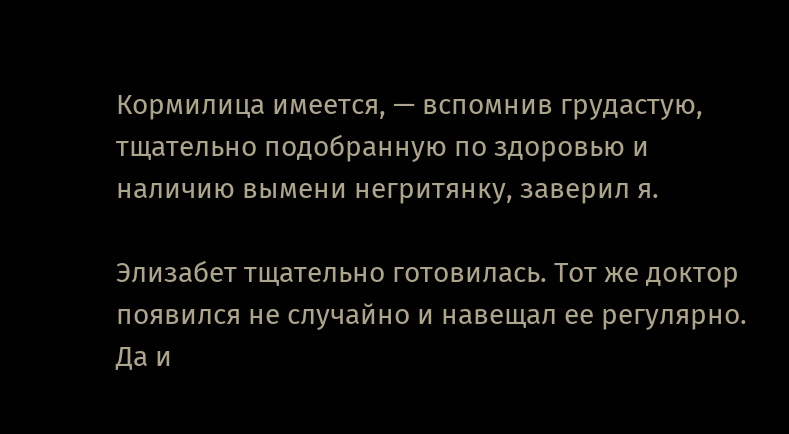Кормилица имеется, — вспомнив грудастую, тщательно подобранную по здоровью и наличию вымени негритянку, заверил я.

Элизабет тщательно готовилась. Тот же доктор появился не случайно и навещал ее регулярно. Да и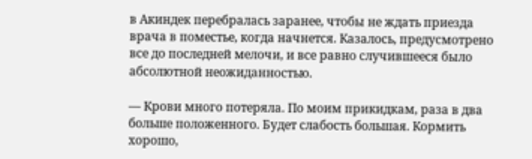в Акиндек перебралась заранее, чтобы не ждать приезда врача в поместье, когда начнется. Казалось, предусмотрено все до последней мелочи, и все равно случившееся было абсолютной неожиданностью.

— Крови много потеряла. По моим прикидкам, раза в два больше положенного. Будет слабость большая. Кормить хорошо,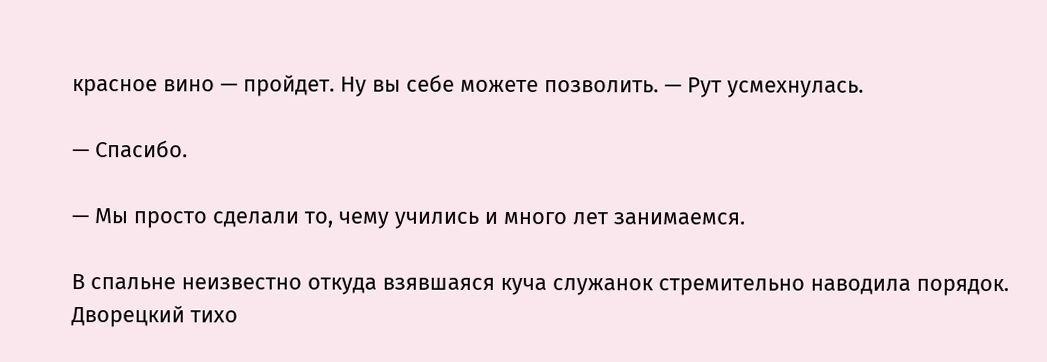красное вино — пройдет. Ну вы себе можете позволить. — Рут усмехнулась.

— Спасибо.

— Мы просто сделали то, чему учились и много лет занимаемся.

В спальне неизвестно откуда взявшаяся куча служанок стремительно наводила порядок. Дворецкий тихо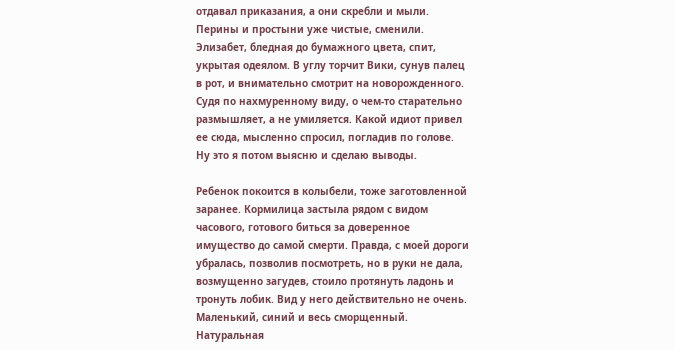отдавал приказания, а они скребли и мыли. Перины и простыни уже чистые, сменили. Элизабет, бледная до бумажного цвета, спит, укрытая одеялом. В углу торчит Вики, сунув палец в рот, и внимательно смотрит на новорожденного. Судя по нахмуренному виду, о чем-то старательно размышляет, а не умиляется. Какой идиот привел ее сюда, мысленно спросил, погладив по голове. Ну это я потом выясню и сделаю выводы.

Ребенок покоится в колыбели, тоже заготовленной заранее. Кормилица застыла рядом с видом часового, готового биться за доверенное имущество до самой смерти. Правда, с моей дороги убралась, позволив посмотреть, но в руки не дала, возмущенно загудев, стоило протянуть ладонь и тронуть лобик. Вид у него действительно не очень. Маленький, синий и весь сморщенный. Натуральная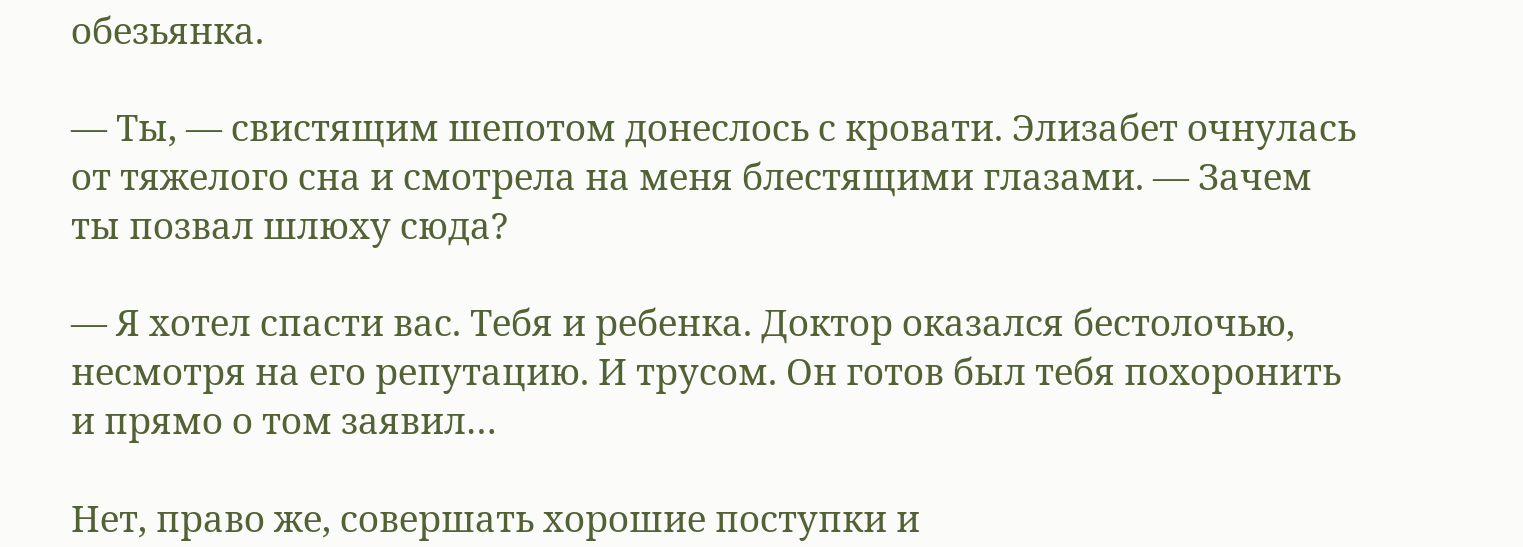обезьянка.

— Ты, — свистящим шепотом донеслось с кровати. Элизабет очнулась от тяжелого сна и смотрела на меня блестящими глазами. — Зачем ты позвал шлюху сюда?

— Я хотел спасти вас. Тебя и ребенка. Доктор оказался бестолочью, несмотря на его репутацию. И трусом. Он готов был тебя похоронить и прямо о том заявил…

Нет, право же, совершать хорошие поступки и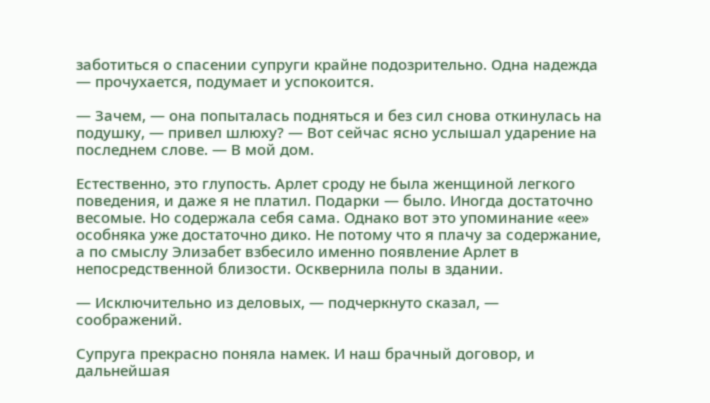заботиться о спасении супруги крайне подозрительно. Одна надежда — прочухается, подумает и успокоится.

— Зачем, — она попыталась подняться и без сил снова откинулась на подушку, — привел шлюху? — Вот сейчас ясно услышал ударение на последнем слове. — В мой дом.

Естественно, это глупость. Арлет сроду не была женщиной легкого поведения, и даже я не платил. Подарки — было. Иногда достаточно весомые. Но содержала себя сама. Однако вот это упоминание «ее» особняка уже достаточно дико. Не потому что я плачу за содержание, а по смыслу Элизабет взбесило именно появление Арлет в непосредственной близости. Осквернила полы в здании.

— Исключительно из деловых, — подчеркнуто сказал, — соображений.

Супруга прекрасно поняла намек. И наш брачный договор, и дальнейшая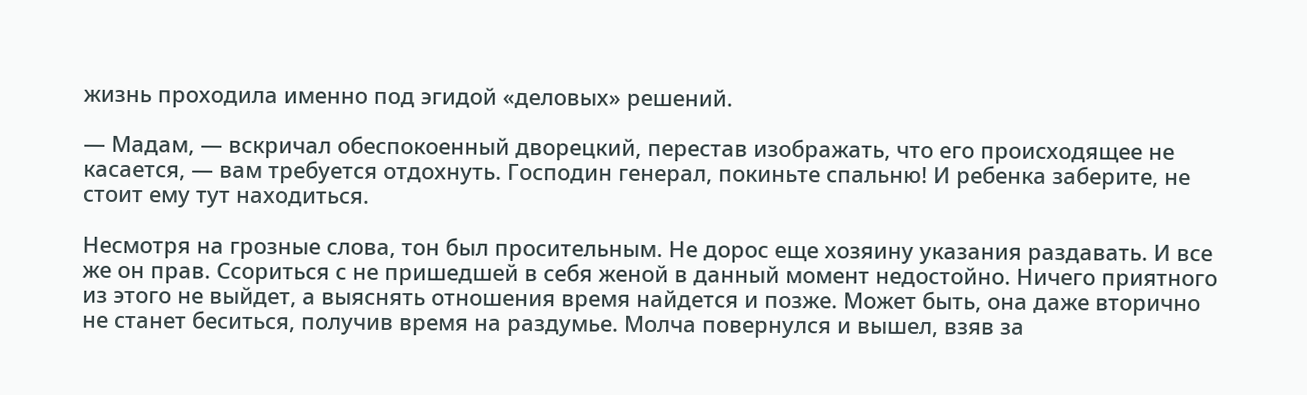жизнь проходила именно под эгидой «деловых» решений.

— Мадам, — вскричал обеспокоенный дворецкий, перестав изображать, что его происходящее не касается, — вам требуется отдохнуть. Господин генерал, покиньте спальню! И ребенка заберите, не стоит ему тут находиться.

Несмотря на грозные слова, тон был просительным. Не дорос еще хозяину указания раздавать. И все же он прав. Ссориться с не пришедшей в себя женой в данный момент недостойно. Ничего приятного из этого не выйдет, а выяснять отношения время найдется и позже. Может быть, она даже вторично не станет беситься, получив время на раздумье. Молча повернулся и вышел, взяв за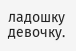ладошку девочку.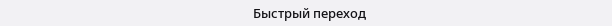Быстрый переход